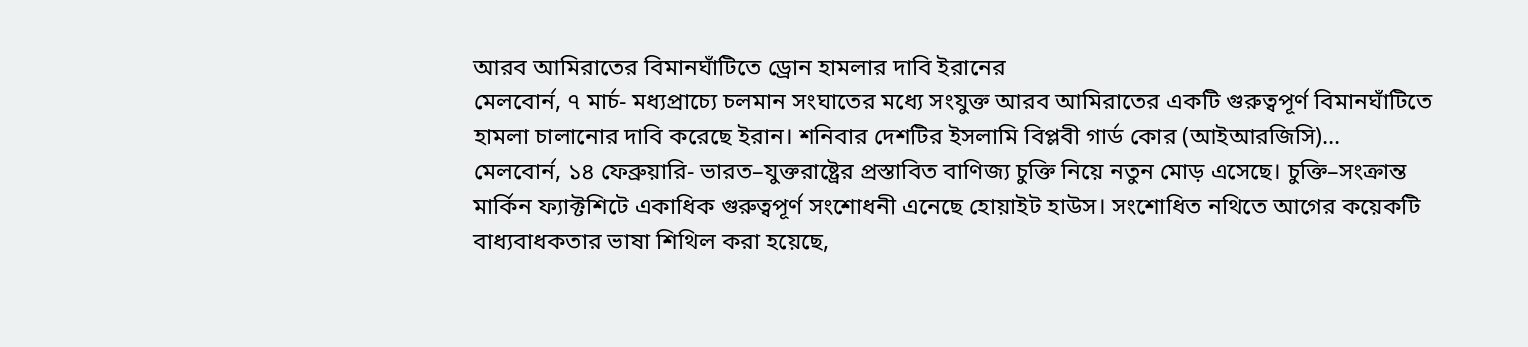আরব আমিরাতের বিমানঘাঁটিতে ড্রোন হামলার দাবি ইরানের
মেলবোর্ন, ৭ মার্চ- মধ্যপ্রাচ্যে চলমান সংঘাতের মধ্যে সংযুক্ত আরব আমিরাতের একটি গুরুত্বপূর্ণ বিমানঘাঁটিতে হামলা চালানোর দাবি করেছে ইরান। শনিবার দেশটির ইসলামি বিপ্লবী গার্ড কোর (আইআরজিসি)…
মেলবোর্ন, ১৪ ফেব্রুয়ারি- ভারত–যুক্তরাষ্ট্রের প্রস্তাবিত বাণিজ্য চুক্তি নিয়ে নতুন মোড় এসেছে। চুক্তি–সংক্রান্ত মার্কিন ফ্যাক্টশিটে একাধিক গুরুত্বপূর্ণ সংশোধনী এনেছে হোয়াইট হাউস। সংশোধিত নথিতে আগের কয়েকটি বাধ্যবাধকতার ভাষা শিথিল করা হয়েছে,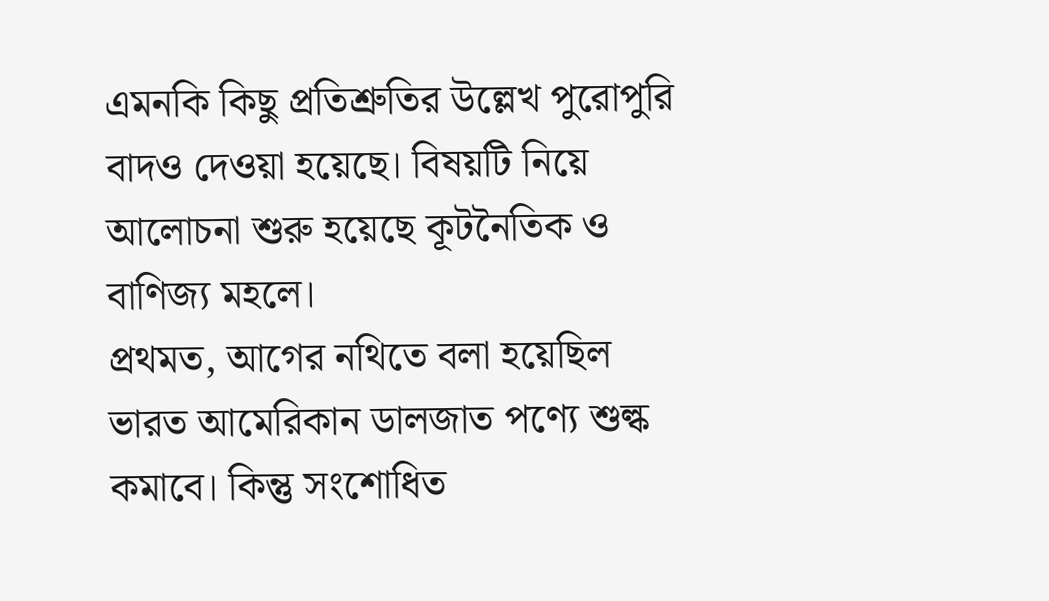এমনকি কিছু প্রতিশ্রুতির উল্লেখ পুরোপুরি বাদও দেওয়া হয়েছে। বিষয়টি নিয়ে আলোচনা শুরু হয়েছে কূটনৈতিক ও বাণিজ্য মহলে।
প্রথমত, আগের নথিতে বলা হয়েছিল ভারত আমেরিকান ডালজাত পণ্যে শুল্ক কমাবে। কিন্তু সংশোধিত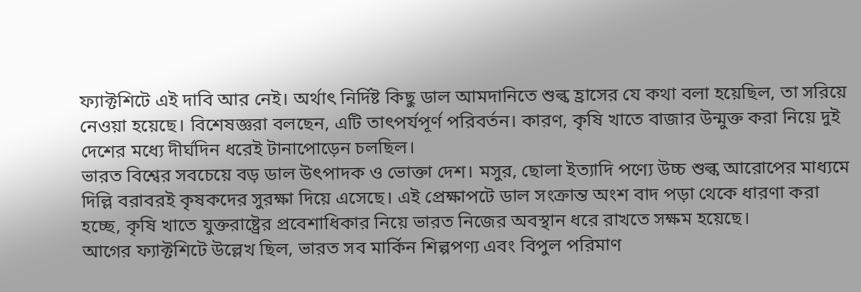ফ্যাক্টশিটে এই দাবি আর নেই। অর্থাৎ নির্দিষ্ট কিছু ডাল আমদানিতে শুল্ক হ্রাসের যে কথা বলা হয়েছিল, তা সরিয়ে নেওয়া হয়েছে। বিশেষজ্ঞরা বলছেন, এটি তাৎপর্যপূর্ণ পরিবর্তন। কারণ, কৃষি খাতে বাজার উন্মুক্ত করা নিয়ে দুই দেশের মধ্যে দীর্ঘদিন ধরেই টানাপোড়েন চলছিল।
ভারত বিশ্বের সবচেয়ে বড় ডাল উৎপাদক ও ভোক্তা দেশ। মসুর, ছোলা ইত্যাদি পণ্যে উচ্চ শুল্ক আরোপের মাধ্যমে দিল্লি বরাবরই কৃষকদের সুরক্ষা দিয়ে এসেছে। এই প্রেক্ষাপটে ডাল সংক্রান্ত অংশ বাদ পড়া থেকে ধারণা করা হচ্ছে, কৃষি খাতে যুক্তরাষ্ট্রের প্রবেশাধিকার নিয়ে ভারত নিজের অবস্থান ধরে রাখতে সক্ষম হয়েছে।
আগের ফ্যাক্টশিটে উল্লেখ ছিল, ভারত সব মার্কিন শিল্পপণ্য এবং বিপুল পরিমাণ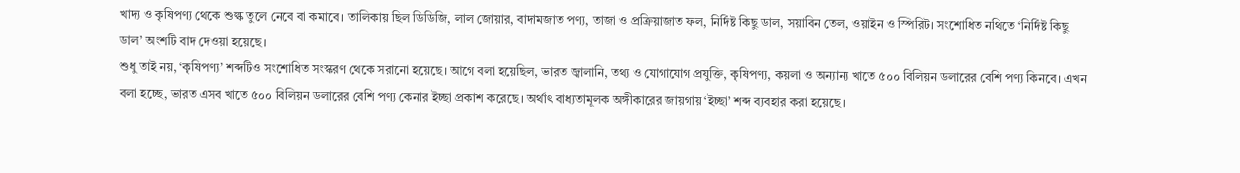খাদ্য ও কৃষিপণ্য থেকে শুল্ক তুলে নেবে বা কমাবে। তালিকায় ছিল ডিডিজি, লাল জোয়ার, বাদামজাত পণ্য, তাজা ও প্রক্রিয়াজাত ফল, নির্দিষ্ট কিছু ডাল, সয়াবিন তেল, ওয়াইন ও স্পিরিট। সংশোধিত নথিতে ‘নির্দিষ্ট কিছু ডাল’ অংশটি বাদ দেওয়া হয়েছে।
শুধু তাই নয়, ‘কৃষিপণ্য’ শব্দটিও সংশোধিত সংস্করণ থেকে সরানো হয়েছে। আগে বলা হয়েছিল, ভারত জ্বালানি, তথ্য ও যোগাযোগ প্রযুক্তি, কৃষিপণ্য, কয়লা ও অন্যান্য খাতে ৫০০ বিলিয়ন ডলারের বেশি পণ্য কিনবে। এখন বলা হচ্ছে, ভারত এসব খাতে ৫০০ বিলিয়ন ডলারের বেশি পণ্য কেনার ইচ্ছা প্রকাশ করেছে। অর্থাৎ বাধ্যতামূলক অঙ্গীকারের জায়গায় ‘ইচ্ছা’ শব্দ ব্যবহার করা হয়েছে।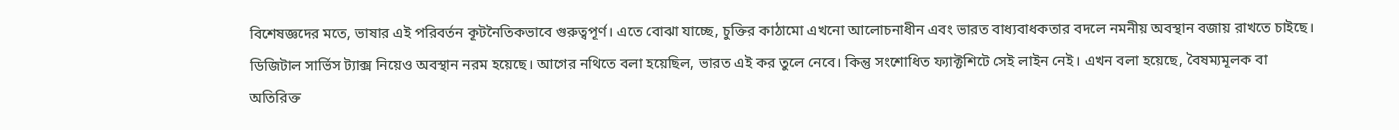বিশেষজ্ঞদের মতে, ভাষার এই পরিবর্তন কূটনৈতিকভাবে গুরুত্বপূর্ণ। এতে বোঝা যাচ্ছে, চুক্তির কাঠামো এখনো আলোচনাধীন এবং ভারত বাধ্যবাধকতার বদলে নমনীয় অবস্থান বজায় রাখতে চাইছে।
ডিজিটাল সার্ভিস ট্যাক্স নিয়েও অবস্থান নরম হয়েছে। আগের নথিতে বলা হয়েছিল, ভারত এই কর তুলে নেবে। কিন্তু সংশোধিত ফ্যাক্টশিটে সেই লাইন নেই। এখন বলা হয়েছে, বৈষম্যমূলক বা অতিরিক্ত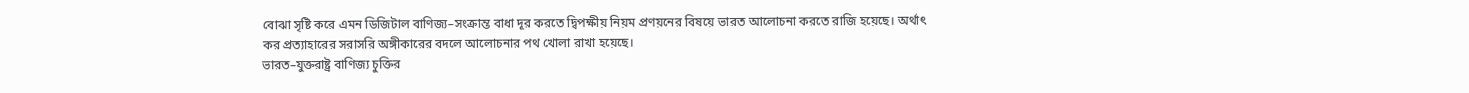বোঝা সৃষ্টি করে এমন ডিজিটাল বাণিজ্য–সংক্রান্ত বাধা দূর করতে দ্বিপক্ষীয় নিয়ম প্রণয়নের বিষয়ে ভারত আলোচনা করতে রাজি হয়েছে। অর্থাৎ কর প্রত্যাহারের সরাসরি অঙ্গীকারের বদলে আলোচনার পথ খোলা রাখা হয়েছে।
ভারত–যুক্তরাষ্ট্র বাণিজ্য চুক্তির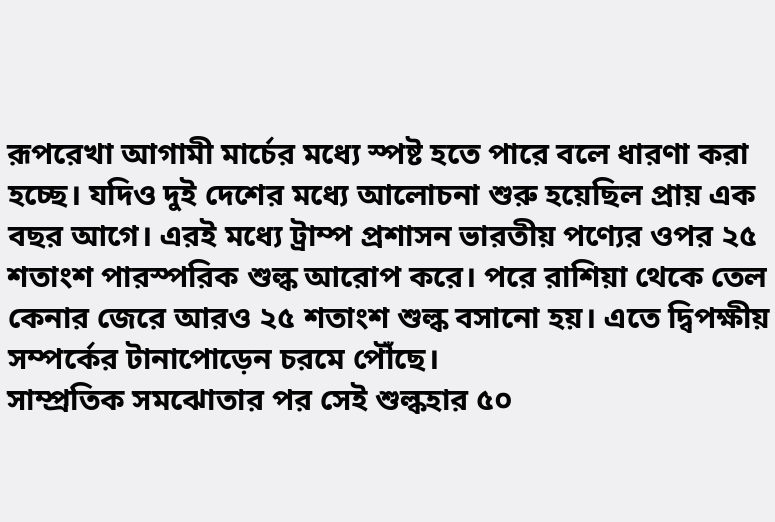রূপরেখা আগামী মার্চের মধ্যে স্পষ্ট হতে পারে বলে ধারণা করা হচ্ছে। যদিও দুই দেশের মধ্যে আলোচনা শুরু হয়েছিল প্রায় এক বছর আগে। এরই মধ্যে ট্রাম্প প্রশাসন ভারতীয় পণ্যের ওপর ২৫ শতাংশ পারস্পরিক শুল্ক আরোপ করে। পরে রাশিয়া থেকে তেল কেনার জেরে আরও ২৫ শতাংশ শুল্ক বসানো হয়। এতে দ্বিপক্ষীয় সম্পর্কের টানাপোড়েন চরমে পৌঁছে।
সাম্প্রতিক সমঝোতার পর সেই শুল্কহার ৫০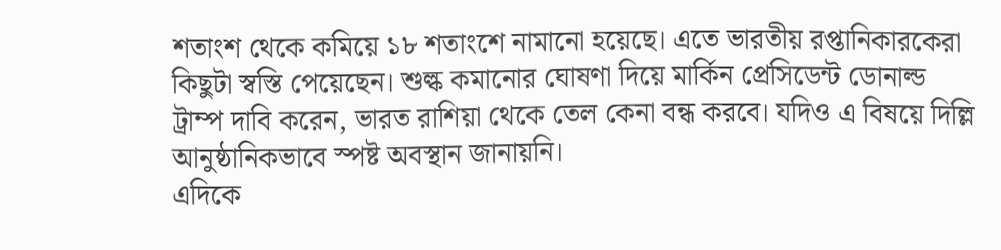শতাংশ থেকে কমিয়ে ১৮ শতাংশে নামানো হয়েছে। এতে ভারতীয় রপ্তানিকারকেরা কিছুটা স্বস্তি পেয়েছেন। শুল্ক কমানোর ঘোষণা দিয়ে মার্কিন প্রেসিডেন্ট ডোনাল্ড ট্রাম্প দাবি করেন, ভারত রাশিয়া থেকে তেল কেনা বন্ধ করবে। যদিও এ বিষয়ে দিল্লি আনুষ্ঠানিকভাবে স্পষ্ট অবস্থান জানায়নি।
এদিকে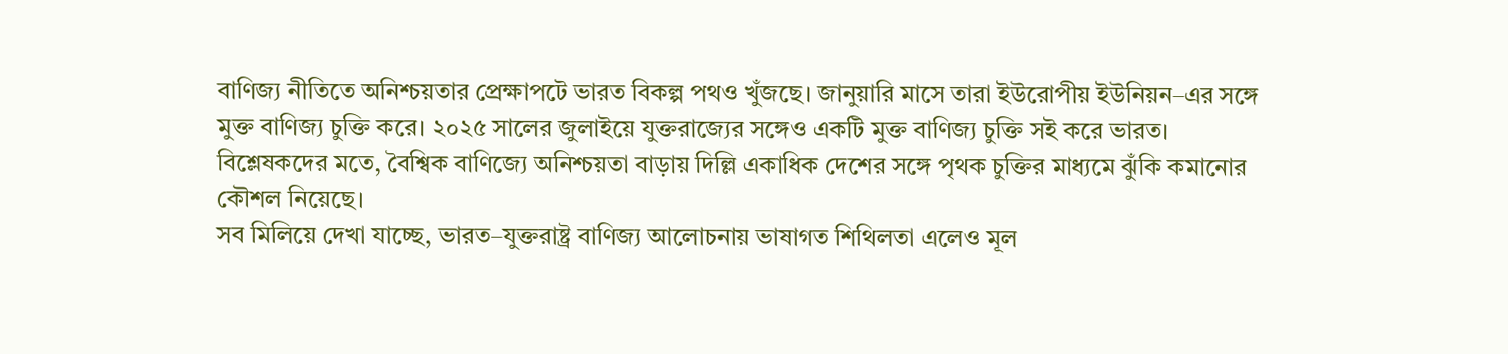বাণিজ্য নীতিতে অনিশ্চয়তার প্রেক্ষাপটে ভারত বিকল্প পথও খুঁজছে। জানুয়ারি মাসে তারা ইউরোপীয় ইউনিয়ন–এর সঙ্গে মুক্ত বাণিজ্য চুক্তি করে। ২০২৫ সালের জুলাইয়ে যুক্তরাজ্যের সঙ্গেও একটি মুক্ত বাণিজ্য চুক্তি সই করে ভারত। বিশ্লেষকদের মতে, বৈশ্বিক বাণিজ্যে অনিশ্চয়তা বাড়ায় দিল্লি একাধিক দেশের সঙ্গে পৃথক চুক্তির মাধ্যমে ঝুঁকি কমানোর কৌশল নিয়েছে।
সব মিলিয়ে দেখা যাচ্ছে, ভারত–যুক্তরাষ্ট্র বাণিজ্য আলোচনায় ভাষাগত শিথিলতা এলেও মূল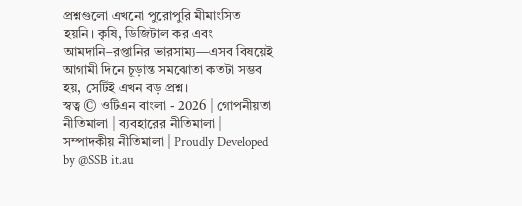প্রশ্নগুলো এখনো পুরোপুরি মীমাংসিত হয়নি। কৃষি, ডিজিটাল কর এবং আমদানি–রপ্তানির ভারসাম্য—এসব বিষয়েই আগামী দিনে চূড়ান্ত সমঝোতা কতটা সম্ভব হয়, সেটিই এখন বড় প্রশ্ন।
স্বত্ব © ওটিএন বাংলা - 2026 | গোপনীয়তা নীতিমালা | ব্যবহারের নীতিমালা | সম্পাদকীয় নীতিমালা | Proudly Developed by @SSB it.au